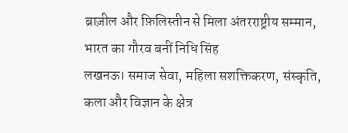ब्राज़ील और फ़िलिस्तीन से मिला अंतरराष्ट्रीय सम्मान, भारत का गौरव बनीं निधि सिंह
लखनऊ। समाज सेवा, महिला सशक्तिकरण, संस्कृति, कला और विज्ञान के क्षेत्र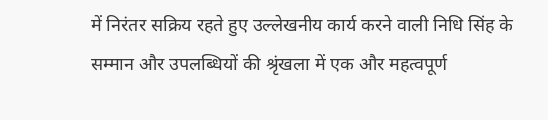में निरंतर सक्रिय रहते हुए उल्लेखनीय कार्य करने वाली निधि सिंह के सम्मान और उपलब्धियों की श्रृंखला में एक और महत्वपूर्ण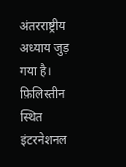अंतरराष्ट्रीय अध्याय जुड़ गया है। फ़िलिस्तीन स्थित इंटरनेशनल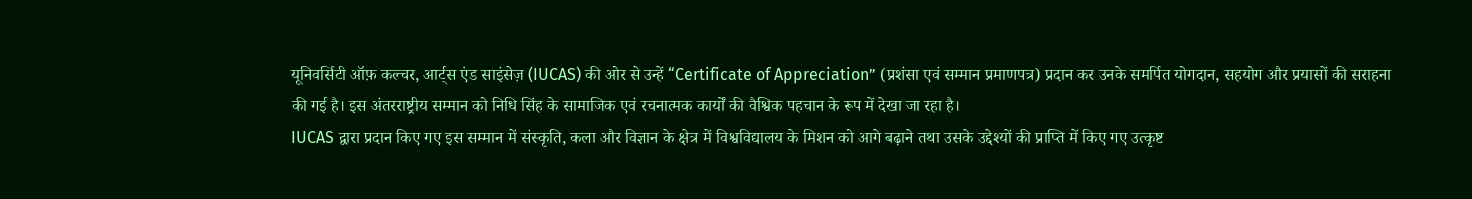यूनिवर्सिटी ऑफ़ कल्चर, आर्ट्स एंड साइंसेज़ (IUCAS) की ओर से उन्हें “Certificate of Appreciation” (प्रशंसा एवं सम्मान प्रमाणपत्र) प्रदान कर उनके समर्पित योगदान, सहयोग और प्रयासों की सराहना की गई है। इस अंतरराष्ट्रीय सम्मान को निधि सिंह के सामाजिक एवं रचनात्मक कार्यों की वैश्विक पहचान के रूप में देखा जा रहा है।
IUCAS द्वारा प्रदान किए गए इस सम्मान में संस्कृति, कला और विज्ञान के क्षेत्र में विश्वविद्यालय के मिशन को आगे बढ़ाने तथा उसके उद्देश्यों की प्राप्ति में किए गए उत्कृष्ट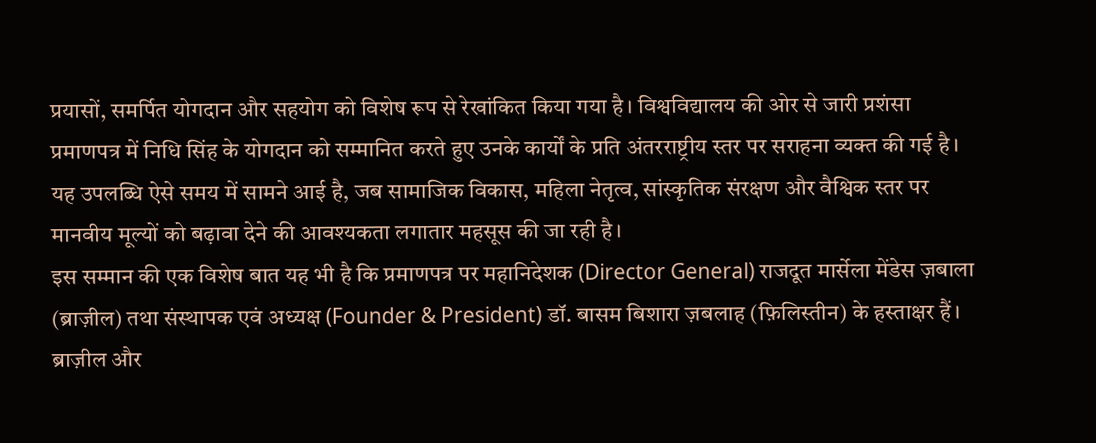प्रयासों, समर्पित योगदान और सहयोग को विशेष रूप से रेखांकित किया गया है। विश्वविद्यालय की ओर से जारी प्रशंसा प्रमाणपत्र में निधि सिंह के योगदान को सम्मानित करते हुए उनके कार्यों के प्रति अंतरराष्ट्रीय स्तर पर सराहना व्यक्त की गई है। यह उपलब्धि ऐसे समय में सामने आई है, जब सामाजिक विकास, महिला नेतृत्व, सांस्कृतिक संरक्षण और वैश्विक स्तर पर मानवीय मूल्यों को बढ़ावा देने की आवश्यकता लगातार महसूस की जा रही है।
इस सम्मान की एक विशेष बात यह भी है कि प्रमाणपत्र पर महानिदेशक (Director General) राजदूत मार्सेला मेंडेस ज़बाला (ब्राज़ील) तथा संस्थापक एवं अध्यक्ष (Founder & President) डॉ. बासम बिशारा ज़बलाह (फ़िलिस्तीन) के हस्ताक्षर हैं। ब्राज़ील और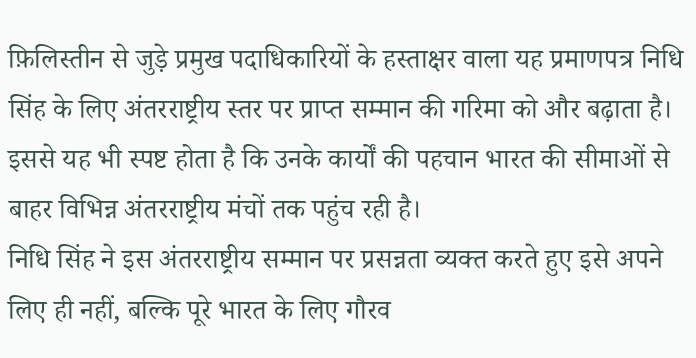फ़िलिस्तीन से जुड़े प्रमुख पदाधिकारियों के हस्ताक्षर वाला यह प्रमाणपत्र निधि सिंह के लिए अंतरराष्ट्रीय स्तर पर प्राप्त सम्मान की गरिमा को और बढ़ाता है। इससे यह भी स्पष्ट होता है कि उनके कार्यों की पहचान भारत की सीमाओं से बाहर विभिन्न अंतरराष्ट्रीय मंचों तक पहुंच रही है।
निधि सिंह ने इस अंतरराष्ट्रीय सम्मान पर प्रसन्नता व्यक्त करते हुए इसे अपने लिए ही नहीं, बल्कि पूरे भारत के लिए गौरव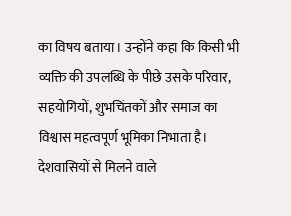का विषय बताया। उन्होंने कहा कि किसी भी व्यक्ति की उपलब्धि के पीछे उसके परिवार, सहयोगियों, शुभचिंतकों और समाज का विश्वास महत्वपूर्ण भूमिका निभाता है। देशवासियों से मिलने वाले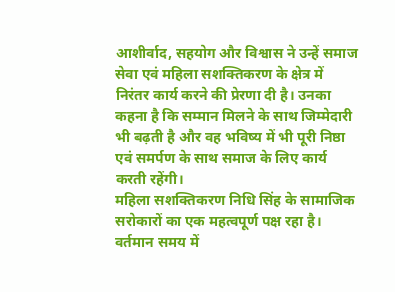आशीर्वाद, सहयोग और विश्वास ने उन्हें समाज सेवा एवं महिला सशक्तिकरण के क्षेत्र में निरंतर कार्य करने की प्रेरणा दी है। उनका कहना है कि सम्मान मिलने के साथ जिम्मेदारी भी बढ़ती है और वह भविष्य में भी पूरी निष्ठा एवं समर्पण के साथ समाज के लिए कार्य करती रहेंगी।
महिला सशक्तिकरण निधि सिंह के सामाजिक सरोकारों का एक महत्वपूर्ण पक्ष रहा है। वर्तमान समय में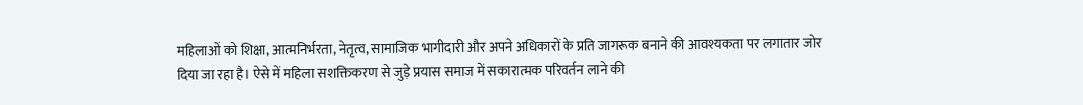महिलाओं को शिक्षा, आत्मनिर्भरता, नेतृत्व, सामाजिक भागीदारी और अपने अधिकारों के प्रति जागरूक बनाने की आवश्यकता पर लगातार जोर दिया जा रहा है। ऐसे में महिला सशक्तिकरण से जुड़े प्रयास समाज में सकारात्मक परिवर्तन लाने की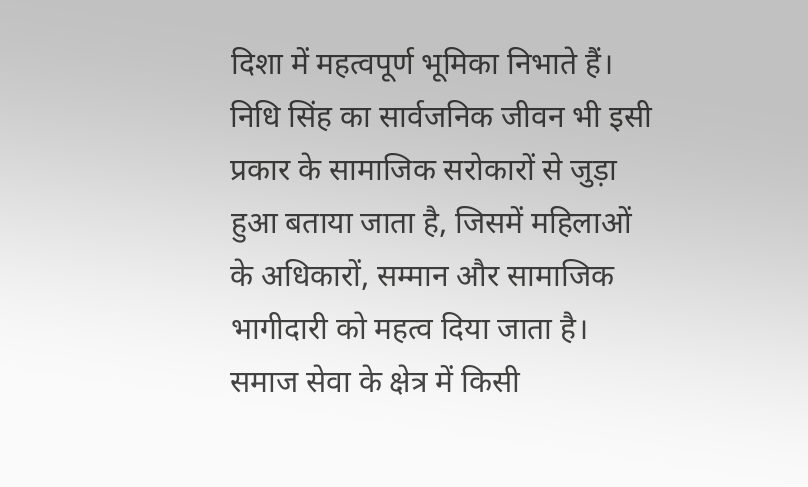दिशा में महत्वपूर्ण भूमिका निभाते हैं। निधि सिंह का सार्वजनिक जीवन भी इसी प्रकार के सामाजिक सरोकारों से जुड़ा हुआ बताया जाता है, जिसमें महिलाओं के अधिकारों, सम्मान और सामाजिक भागीदारी को महत्व दिया जाता है।
समाज सेवा के क्षेत्र में किसी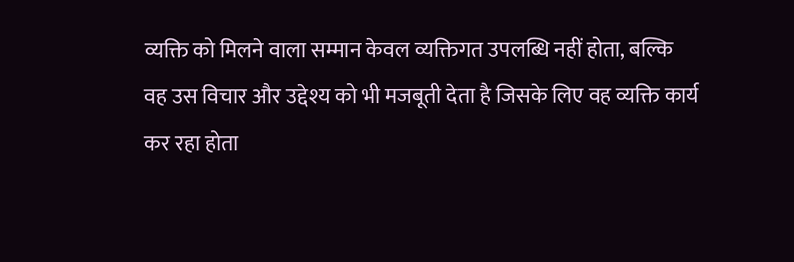व्यक्ति को मिलने वाला सम्मान केवल व्यक्तिगत उपलब्धि नहीं होता, बल्कि वह उस विचार और उद्देश्य को भी मजबूती देता है जिसके लिए वह व्यक्ति कार्य कर रहा होता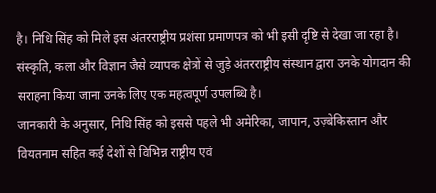है। निधि सिंह को मिले इस अंतरराष्ट्रीय प्रशंसा प्रमाणपत्र को भी इसी दृष्टि से देखा जा रहा है। संस्कृति, कला और विज्ञान जैसे व्यापक क्षेत्रों से जुड़े अंतरराष्ट्रीय संस्थान द्वारा उनके योगदान की सराहना किया जाना उनके लिए एक महत्वपूर्ण उपलब्धि है।
जानकारी के अनुसार, निधि सिंह को इससे पहले भी अमेरिका, जापान, उज़्बेकिस्तान और वियतनाम सहित कई देशों से विभिन्न राष्ट्रीय एवं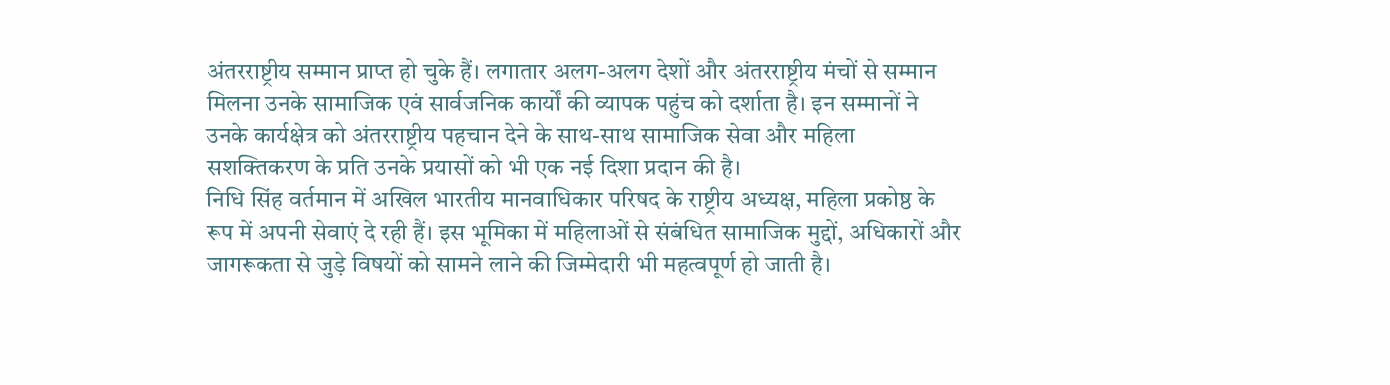अंतरराष्ट्रीय सम्मान प्राप्त हो चुके हैं। लगातार अलग-अलग देशों और अंतरराष्ट्रीय मंचों से सम्मान मिलना उनके सामाजिक एवं सार्वजनिक कार्यों की व्यापक पहुंच को दर्शाता है। इन सम्मानों ने उनके कार्यक्षेत्र को अंतरराष्ट्रीय पहचान देने के साथ-साथ सामाजिक सेवा और महिला सशक्तिकरण के प्रति उनके प्रयासों को भी एक नई दिशा प्रदान की है।
निधि सिंह वर्तमान में अखिल भारतीय मानवाधिकार परिषद के राष्ट्रीय अध्यक्ष, महिला प्रकोष्ठ के रूप में अपनी सेवाएं दे रही हैं। इस भूमिका में महिलाओं से संबंधित सामाजिक मुद्दों, अधिकारों और जागरूकता से जुड़े विषयों को सामने लाने की जिम्मेदारी भी महत्वपूर्ण हो जाती है।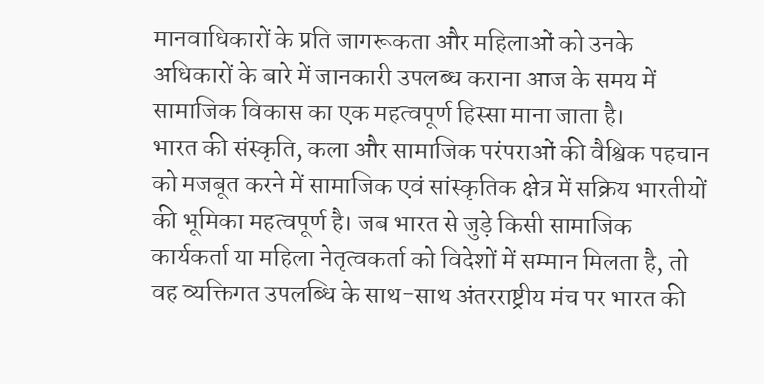मानवाधिकारों के प्रति जागरूकता और महिलाओं को उनके अधिकारों के बारे में जानकारी उपलब्ध कराना आज के समय में सामाजिक विकास का एक महत्वपूर्ण हिस्सा माना जाता है।
भारत की संस्कृति, कला और सामाजिक परंपराओं की वैश्विक पहचान को मजबूत करने में सामाजिक एवं सांस्कृतिक क्षेत्र में सक्रिय भारतीयों की भूमिका महत्वपूर्ण है। जब भारत से जुड़े किसी सामाजिक कार्यकर्ता या महिला नेतृत्वकर्ता को विदेशों में सम्मान मिलता है, तो वह व्यक्तिगत उपलब्धि के साथ-साथ अंतरराष्ट्रीय मंच पर भारत की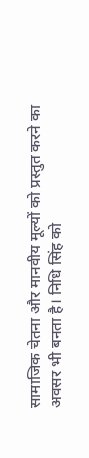सामाजिक चेतना और मानवीय मूल्यों को प्रस्तुत करने का अवसर भी बनता है। निधि सिंह को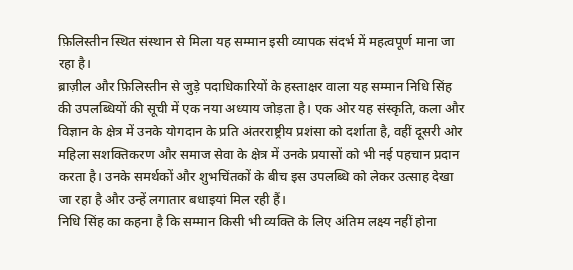फ़िलिस्तीन स्थित संस्थान से मिला यह सम्मान इसी व्यापक संदर्भ में महत्वपूर्ण माना जा रहा है।
ब्राज़ील और फ़िलिस्तीन से जुड़े पदाधिकारियों के हस्ताक्षर वाला यह सम्मान निधि सिंह की उपलब्धियों की सूची में एक नया अध्याय जोड़ता है। एक ओर यह संस्कृति, कला और विज्ञान के क्षेत्र में उनके योगदान के प्रति अंतरराष्ट्रीय प्रशंसा को दर्शाता है, वहीं दूसरी ओर महिला सशक्तिकरण और समाज सेवा के क्षेत्र में उनके प्रयासों को भी नई पहचान प्रदान करता है। उनके समर्थकों और शुभचिंतकों के बीच इस उपलब्धि को लेकर उत्साह देखा जा रहा है और उन्हें लगातार बधाइयां मिल रही हैं।
निधि सिंह का कहना है कि सम्मान किसी भी व्यक्ति के लिए अंतिम लक्ष्य नहीं होना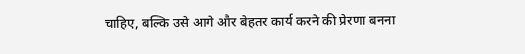चाहिए, बल्कि उसे आगे और बेहतर कार्य करने की प्रेरणा बनना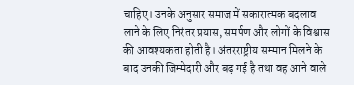चाहिए। उनके अनुसार समाज में सकारात्मक बदलाव लाने के लिए निरंतर प्रयास, समर्पण और लोगों के विश्वास की आवश्यकता होती है। अंतरराष्ट्रीय सम्मान मिलने के बाद उनकी जिम्मेदारी और बढ़ गई है तथा वह आने वाले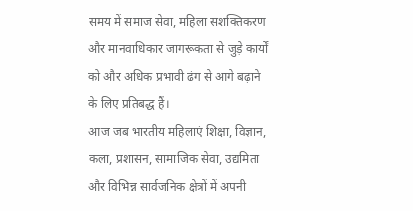समय में समाज सेवा, महिला सशक्तिकरण और मानवाधिकार जागरूकता से जुड़े कार्यों को और अधिक प्रभावी ढंग से आगे बढ़ाने के लिए प्रतिबद्ध हैं।
आज जब भारतीय महिलाएं शिक्षा, विज्ञान, कला, प्रशासन, सामाजिक सेवा, उद्यमिता और विभिन्न सार्वजनिक क्षेत्रों में अपनी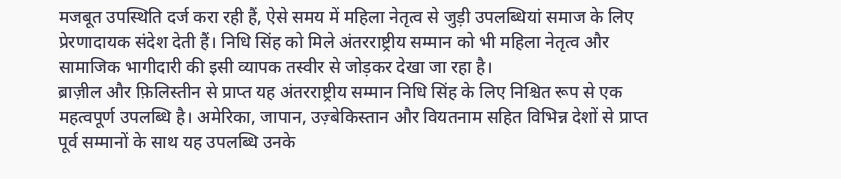मजबूत उपस्थिति दर्ज करा रही हैं, ऐसे समय में महिला नेतृत्व से जुड़ी उपलब्धियां समाज के लिए प्रेरणादायक संदेश देती हैं। निधि सिंह को मिले अंतरराष्ट्रीय सम्मान को भी महिला नेतृत्व और सामाजिक भागीदारी की इसी व्यापक तस्वीर से जोड़कर देखा जा रहा है।
ब्राज़ील और फ़िलिस्तीन से प्राप्त यह अंतरराष्ट्रीय सम्मान निधि सिंह के लिए निश्चित रूप से एक महत्वपूर्ण उपलब्धि है। अमेरिका, जापान, उज़्बेकिस्तान और वियतनाम सहित विभिन्न देशों से प्राप्त पूर्व सम्मानों के साथ यह उपलब्धि उनके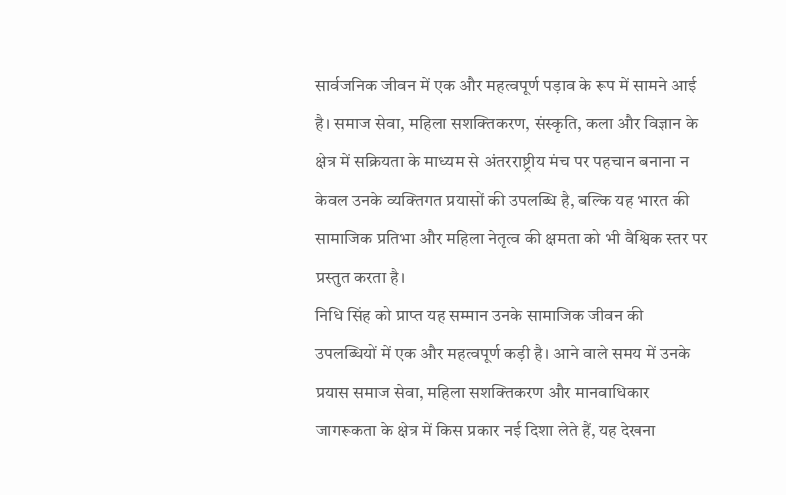सार्वजनिक जीवन में एक और महत्वपूर्ण पड़ाव के रूप में सामने आई है। समाज सेवा, महिला सशक्तिकरण, संस्कृति, कला और विज्ञान के क्षेत्र में सक्रियता के माध्यम से अंतरराष्ट्रीय मंच पर पहचान बनाना न केवल उनके व्यक्तिगत प्रयासों की उपलब्धि है, बल्कि यह भारत की सामाजिक प्रतिभा और महिला नेतृत्व की क्षमता को भी वैश्विक स्तर पर प्रस्तुत करता है।
निधि सिंह को प्राप्त यह सम्मान उनके सामाजिक जीवन की उपलब्धियों में एक और महत्वपूर्ण कड़ी है। आने वाले समय में उनके प्रयास समाज सेवा, महिला सशक्तिकरण और मानवाधिकार जागरूकता के क्षेत्र में किस प्रकार नई दिशा लेते हैं, यह देखना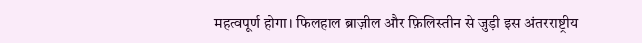महत्वपूर्ण होगा। फिलहाल ब्राज़ील और फ़िलिस्तीन से जुड़ी इस अंतरराष्ट्रीय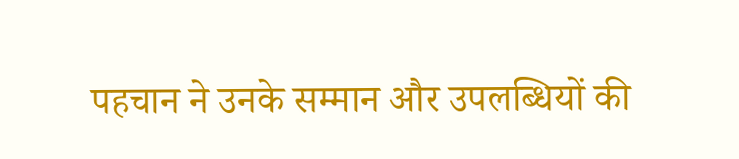पहचान ने उनके सम्मान और उपलब्धियों की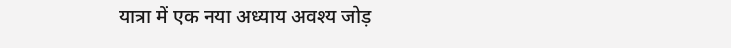यात्रा में एक नया अध्याय अवश्य जोड़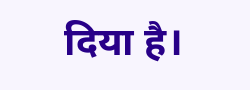दिया है।